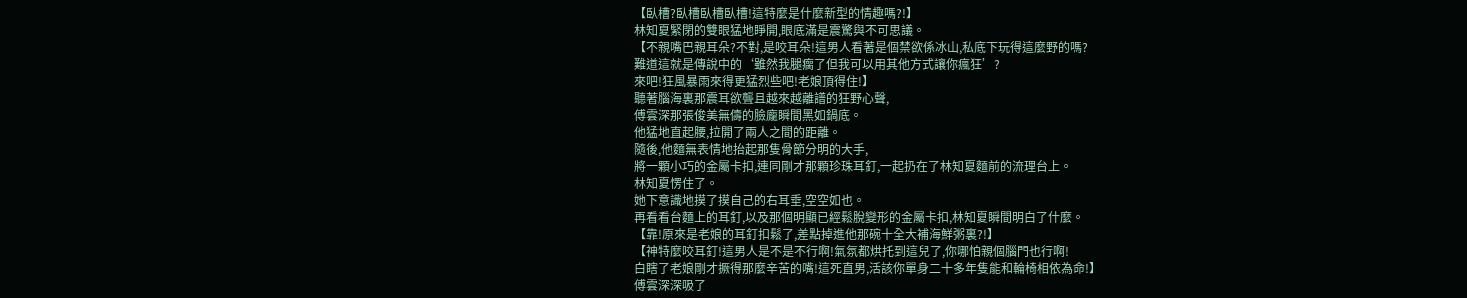【臥槽?臥槽臥槽臥槽!這特麼是什麼新型的情趣嗎?!】
林知夏緊閉的雙眼猛地睜開,眼底滿是震驚與不可思議。
【不親嘴巴親耳朵?不對,是咬耳朵!這男人看著是個禁欲係冰山,私底下玩得這麼野的嗎?
難道這就是傳說中的‘雖然我腿瘸了但我可以用其他方式讓你瘋狂’?
來吧!狂風暴雨來得更猛烈些吧!老娘頂得住!】
聽著腦海裏那震耳欲聾且越來越離譜的狂野心聲,
傅雲深那張俊美無儔的臉龐瞬間黑如鍋底。
他猛地直起腰,拉開了兩人之間的距離。
隨後,他麵無表情地抬起那隻骨節分明的大手,
將一顆小巧的金屬卡扣,連同剛才那顆珍珠耳釘,一起扔在了林知夏麵前的流理台上。
林知夏愣住了。
她下意識地摸了摸自己的右耳垂,空空如也。
再看看台麵上的耳釘,以及那個明顯已經鬆脫變形的金屬卡扣,林知夏瞬間明白了什麼。
【靠!原來是老娘的耳釘扣鬆了,差點掉進他那碗十全大補海鮮粥裏?!】
【神特麼咬耳釘!這男人是不是不行啊!氣氛都烘托到這兒了,你哪怕親個腦門也行啊!
白瞎了老娘剛才撅得那麼辛苦的嘴!這死直男,活該你單身二十多年隻能和輪椅相依為命!】
傅雲深深吸了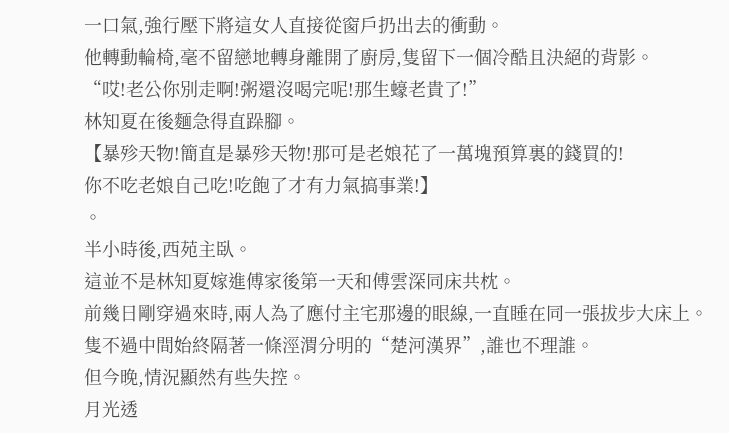一口氣,強行壓下將這女人直接從窗戶扔出去的衝動。
他轉動輪椅,毫不留戀地轉身離開了廚房,隻留下一個冷酷且決絕的背影。
“哎!老公你別走啊!粥還沒喝完呢!那生蠔老貴了!”
林知夏在後麵急得直跺腳。
【暴殄天物!簡直是暴殄天物!那可是老娘花了一萬塊預算裏的錢買的!
你不吃老娘自己吃!吃飽了才有力氣搞事業!】
。
半小時後,西苑主臥。
這並不是林知夏嫁進傅家後第一天和傅雲深同床共枕。
前幾日剛穿過來時,兩人為了應付主宅那邊的眼線,一直睡在同一張拔步大床上。
隻不過中間始終隔著一條涇渭分明的“楚河漢界”,誰也不理誰。
但今晚,情況顯然有些失控。
月光透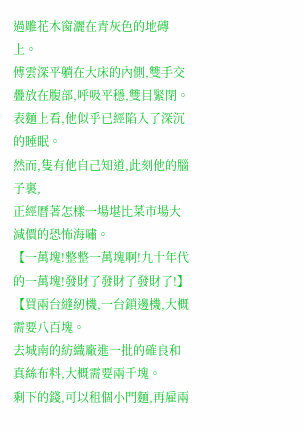過雕花木窗灑在青灰色的地磚上。
傅雲深平躺在大床的內側,雙手交疊放在腹部,呼吸平穩,雙目緊閉。
表麵上看,他似乎已經陷入了深沉的睡眠。
然而,隻有他自己知道,此刻他的腦子裏,
正經曆著怎樣一場堪比菜市場大減價的恐怖海嘯。
【一萬塊!整整一萬塊啊!九十年代的一萬塊!發財了發財了發財了!】
【買兩台縫紉機,一台鎖邊機,大概需要八百塊。
去城南的紡織廠進一批的確良和真絲布料,大概需要兩千塊。
剩下的錢,可以租個小門麵,再雇兩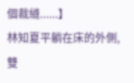個裁縫......】
林知夏平躺在床的外側,雙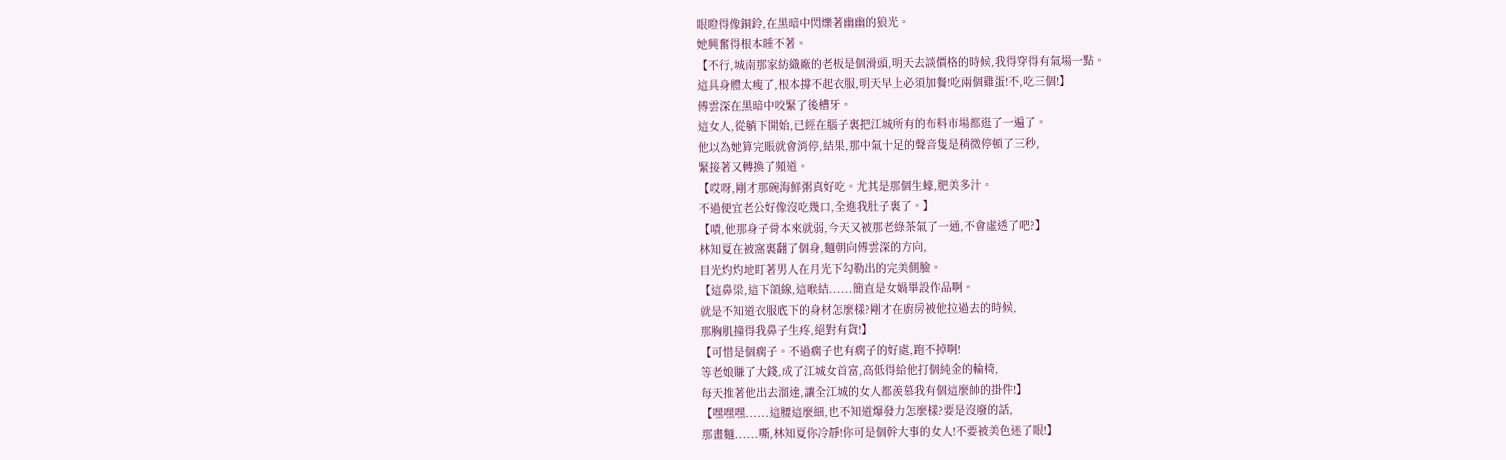眼瞪得像銅鈴,在黑暗中閃爍著幽幽的狼光。
她興奮得根本睡不著。
【不行,城南那家紡織廠的老板是個滑頭,明天去談價格的時候,我得穿得有氣場一點。
這具身體太瘦了,根本撐不起衣服,明天早上必須加餐!吃兩個雞蛋!不,吃三個!】
傅雲深在黑暗中咬緊了後槽牙。
這女人,從躺下開始,已經在腦子裏把江城所有的布料市場都逛了一遍了。
他以為她算完賬就會消停,結果,那中氣十足的聲音隻是稍微停頓了三秒,
緊接著又轉換了頻道。
【哎呀,剛才那碗海鮮粥真好吃。尤其是那個生蠔,肥美多汁。
不過便宜老公好像沒吃幾口,全進我肚子裏了。】
【嘖,他那身子骨本來就弱,今天又被那老綠茶氣了一通,不會虛透了吧?】
林知夏在被窩裏翻了個身,麵朝向傅雲深的方向,
目光灼灼地盯著男人在月光下勾勒出的完美側臉。
【這鼻梁,這下頜線,這喉結......簡直是女媧畢設作品啊。
就是不知道衣服底下的身材怎麼樣?剛才在廚房被他拉過去的時候,
那胸肌撞得我鼻子生疼,絕對有貨!】
【可惜是個瘸子。不過瘸子也有瘸子的好處,跑不掉啊!
等老娘賺了大錢,成了江城女首富,高低得給他打個純金的輪椅,
每天推著他出去溜達,讓全江城的女人都羨慕我有個這麼帥的掛件!】
【嘿嘿嘿......這腰這麼細,也不知道爆發力怎麼樣?要是沒廢的話,
那畫麵......嘶,林知夏你冷靜!你可是個幹大事的女人!不要被美色迷了眼!】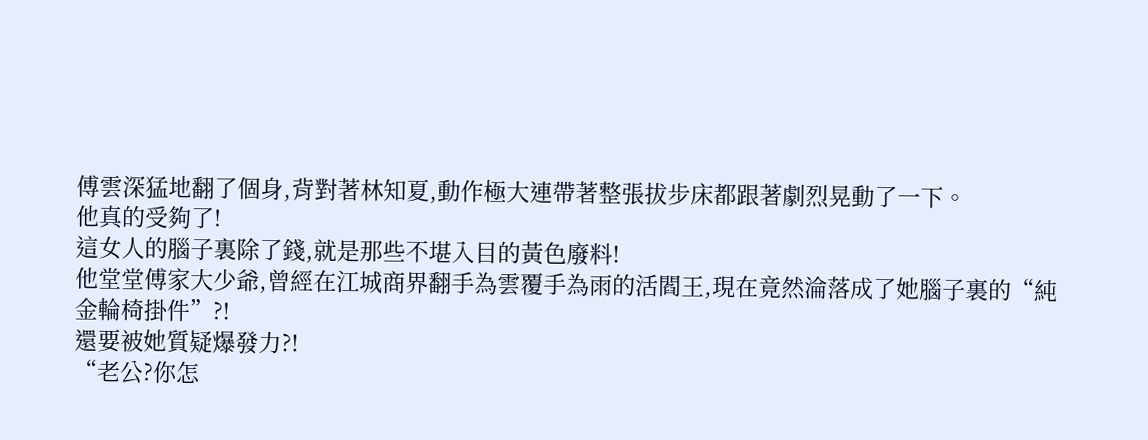傅雲深猛地翻了個身,背對著林知夏,動作極大連帶著整張拔步床都跟著劇烈晃動了一下。
他真的受夠了!
這女人的腦子裏除了錢,就是那些不堪入目的黃色廢料!
他堂堂傅家大少爺,曾經在江城商界翻手為雲覆手為雨的活閻王,現在竟然淪落成了她腦子裏的“純金輪椅掛件”?!
還要被她質疑爆發力?!
“老公?你怎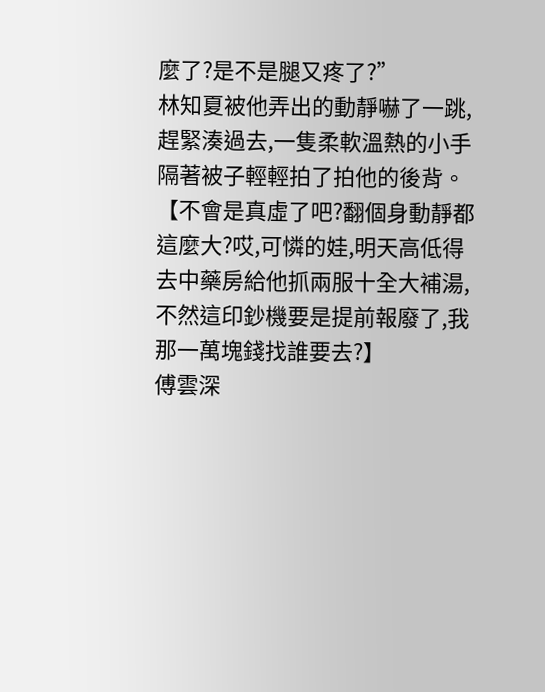麼了?是不是腿又疼了?”
林知夏被他弄出的動靜嚇了一跳,趕緊湊過去,一隻柔軟溫熱的小手隔著被子輕輕拍了拍他的後背。
【不會是真虛了吧?翻個身動靜都這麼大?哎,可憐的娃,明天高低得去中藥房給他抓兩服十全大補湯,
不然這印鈔機要是提前報廢了,我那一萬塊錢找誰要去?】
傅雲深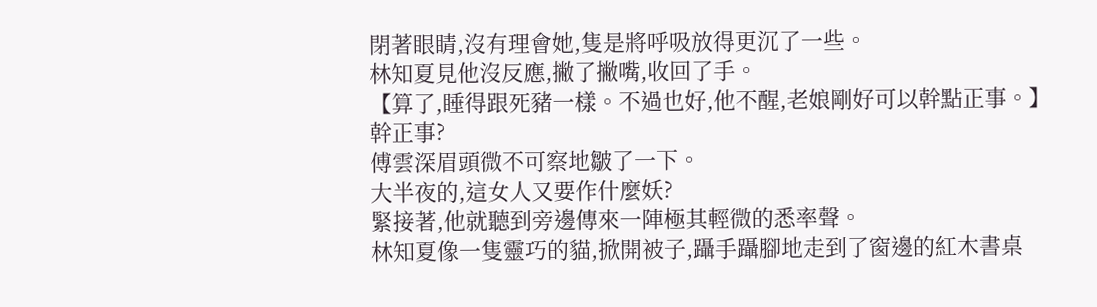閉著眼睛,沒有理會她,隻是將呼吸放得更沉了一些。
林知夏見他沒反應,撇了撇嘴,收回了手。
【算了,睡得跟死豬一樣。不過也好,他不醒,老娘剛好可以幹點正事。】
幹正事?
傅雲深眉頭微不可察地皺了一下。
大半夜的,這女人又要作什麼妖?
緊接著,他就聽到旁邊傳來一陣極其輕微的悉率聲。
林知夏像一隻靈巧的貓,掀開被子,躡手躡腳地走到了窗邊的紅木書桌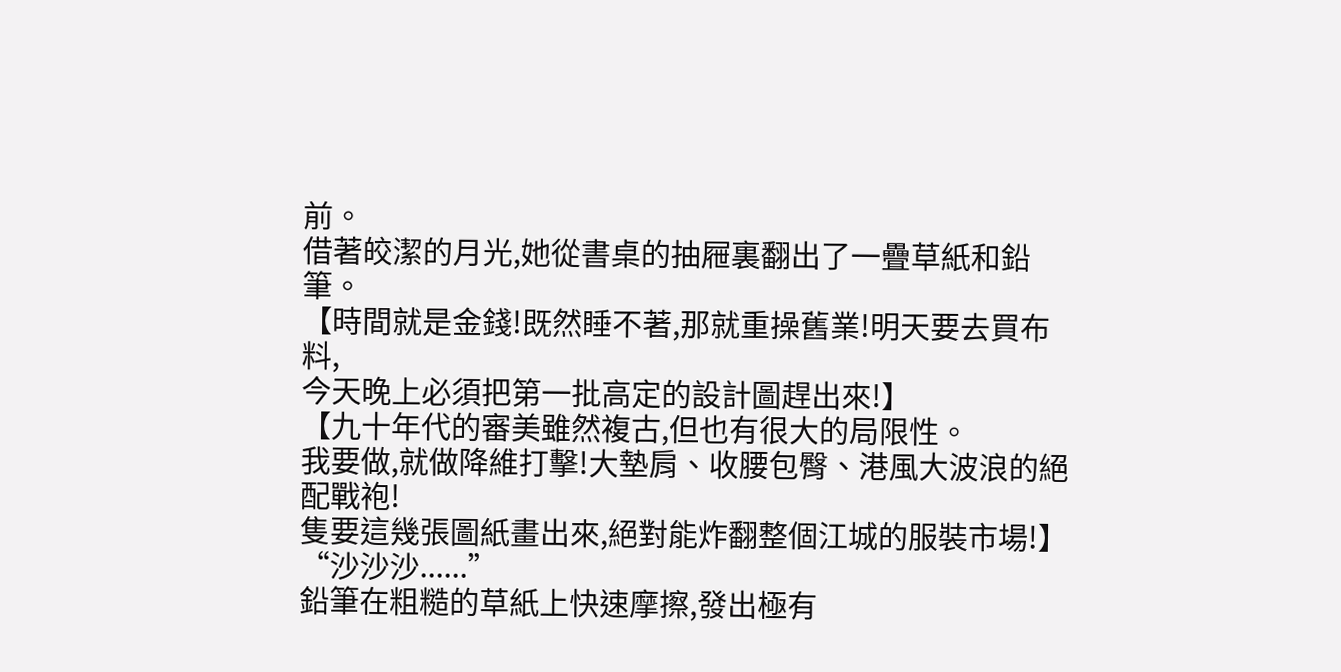前。
借著皎潔的月光,她從書桌的抽屜裏翻出了一疊草紙和鉛筆。
【時間就是金錢!既然睡不著,那就重操舊業!明天要去買布料,
今天晚上必須把第一批高定的設計圖趕出來!】
【九十年代的審美雖然複古,但也有很大的局限性。
我要做,就做降維打擊!大墊肩、收腰包臀、港風大波浪的絕配戰袍!
隻要這幾張圖紙畫出來,絕對能炸翻整個江城的服裝市場!】
“沙沙沙......”
鉛筆在粗糙的草紙上快速摩擦,發出極有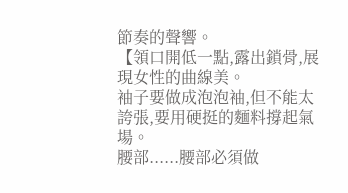節奏的聲響。
【領口開低一點,露出鎖骨,展現女性的曲線美。
袖子要做成泡泡袖,但不能太誇張,要用硬挺的麵料撐起氣場。
腰部......腰部必須做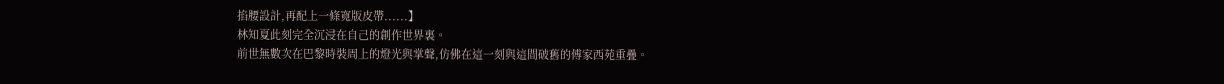掐腰設計,再配上一條寬版皮帶......】
林知夏此刻完全沉浸在自己的創作世界裏。
前世無數次在巴黎時裝周上的燈光與掌聲,仿佛在這一刻與這間破舊的傅家西苑重疊。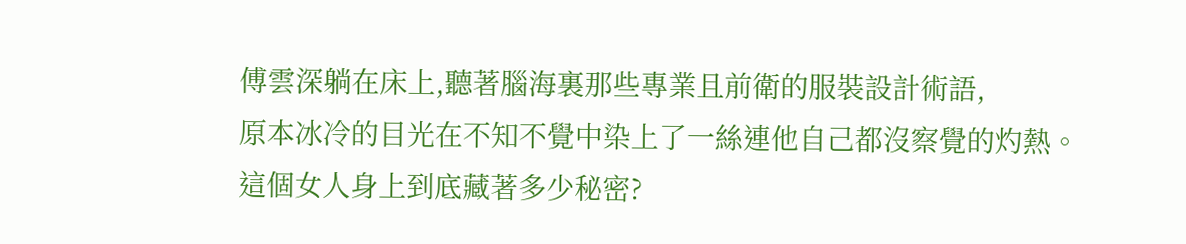傅雲深躺在床上,聽著腦海裏那些專業且前衛的服裝設計術語,
原本冰冷的目光在不知不覺中染上了一絲連他自己都沒察覺的灼熱。
這個女人身上到底藏著多少秘密?